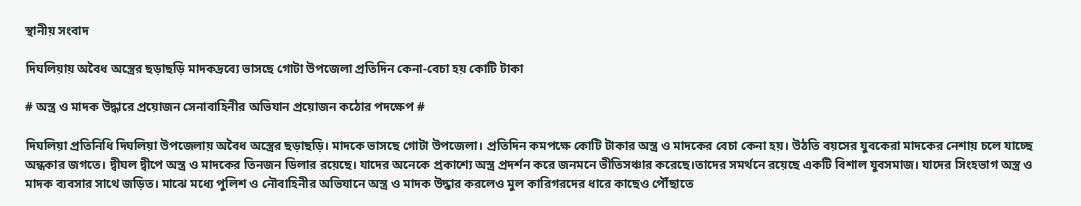স্থানীয় সংবাদ

দিঘলিয়ায় অবৈধ অস্ত্রের ছড়াছড়ি মাদকদ্রব্যে ভাসছে গোটা উপজেলা প্রতিদিন কেনা-বেচা হয় কোটি টাকা

# অস্ত্র ও মাদক উদ্ধারে প্রয়োজন সেনাবাহিনীর অভিযান প্রয়োজন কঠোর পদক্ষেপ #

দিঘলিয়া প্রতিনিধি দিঘলিয়া উপজেলায় অবৈধ অস্ত্রের ছড়াছড়ি। মাদকে ভাসছে গোটা উপজেলা। প্রতিদিন কমপক্ষে কোটি টাকার অস্ত্র ও মাদকের বেচা কেনা হয়। উঠতি বয়সের যুবকেরা মাদকের নেশায় চলে যাচ্ছে অন্ধকার জগতে। দ্বীঘল দ্বীপে অস্ত্র ও মাদকের তিনজন ডিলার রয়েছে। যাদের অনেকে প্রকাশ্যে অস্ত্র প্রদর্শন করে জনমনে ভীতিসঞ্চার করেছে।তাদের সমর্থনে রয়েছে একটি বিশাল যুবসমাজ। যাদের সিংহভাগ অস্ত্র ও মাদক ব্যবসার সাথে জড়িত। মাঝে মধ্যে পুলিশ ও নৌবাহিনীর অভিযানে অস্ত্র ও মাদক উদ্ধার করলেও মুল কারিগরদের ধারে কাছেও পৌঁছাতে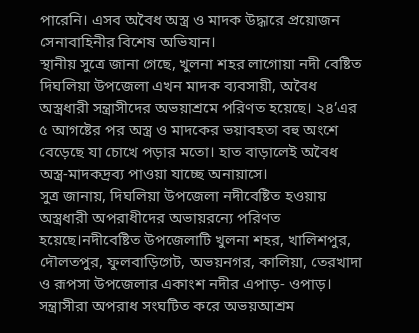পারেনি। এসব অবৈধ অস্ত্র ও মাদক উদ্ধারে প্রয়োজন সেনাবাহিনীর বিশেষ অভিযান।
স্থানীয় সুত্রে জানা গেছে, খুলনা শহর লাগোয়া নদী বেষ্টিত দিঘলিয়া উপজেলা এখন মাদক ব্যবসায়ী, অবৈধ অস্ত্রধারী সন্ত্রাসীদের অভয়াশ্রমে পরিণত হয়েছে। ২৪’এর ৫ আগষ্টের পর অস্ত্র ও মাদকের ভয়াবহতা বহু অংশে বেড়েছে যা চোখে পড়ার মতো। হাত বাড়ালেই অবৈধ অস্ত্র-মাদকদ্রব্য পাওয়া যাচ্ছে অনায়াসে।
সুত্র জানায়, দিঘলিয়া উপজেলা নদীবেষ্টিত হওয়ায় অস্ত্রধারী অপরাধীদের অভায়রন্যে পরিণত হয়েছে।নদীবেষ্টিত উপজেলাটি খুলনা শহর, খালিশপুর, দৌলতপুর, ফুলবাড়িগেট, অভয়নগর, কালিয়া, তেরখাদা ও রূপসা উপজেলার একাংশ নদীর এপাড়- ওপাড়। সন্ত্রাসীরা অপরাধ সংঘটিত করে অভয়আশ্রম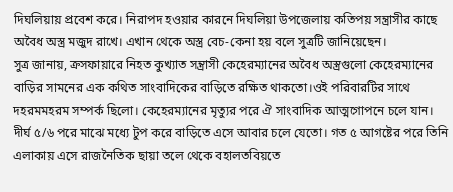দিঘলিয়ায় প্রবেশ করে। নিরাপদ হওয়ার কারনে দিঘলিয়া উপজেলায় কতিপয় সন্ত্রাসীর কাছে অবৈধ অস্ত্র মজুদ রাখে। এখান থেকে অস্ত্র বেচ-কেনা হয় বলে সুত্রটি জানিয়েছেন।
সুত্র জানায়, ক্রসফায়ারে নিহত কুখ্যাত সন্ত্রাসী কেহেরম্যানের অবৈধ অস্ত্রগুলো কেহেরম্যানের বাড়ির সামনের এক কথিত সাংবাদিকের বাড়িতে রক্ষিত থাকতো।ওই পরিবারটির সাথে দহরমমহরম সম্পর্ক ছিলো। কেহেরম্যানের মৃত্যুর পরে ঐ সাংবাদিক আত্মগোপনে চলে যান। দীর্ঘ ৫/৬ পরে মাঝে মধ্যে টুপ করে বাড়িতে এসে আবার চলে যেতো। গত ৫ আগষ্টের পরে তিনি এলাকায় এসে রাজনৈতিক ছায়া তলে থেকে বহালতবিয়তে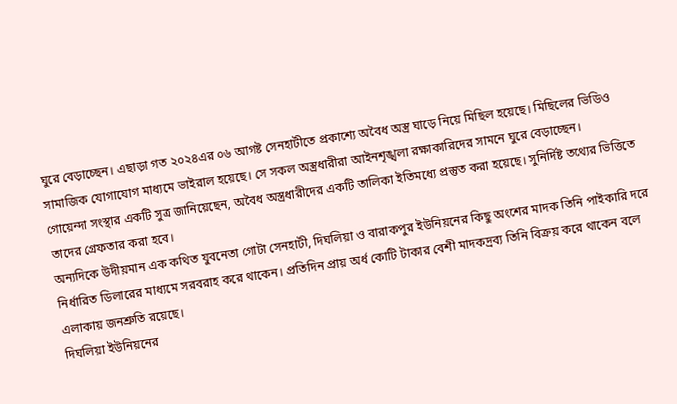ঘুরে বেড়াচ্ছেন। এছাড়া গত ২০২৪এর ০৬ আগষ্ট সেনহাটীতে প্রকাশ্যে অবৈধ অস্ত্র ঘাড়ে নিয়ে মিছিল হয়েছে। মিছিলের ভিডিও সামাজিক যোগাযোগ মাধ্যমে ভাইরাল হয়েছে। সে সকল অস্ত্রধারীরা আইনশৃঙ্খলা রক্ষাকারিদের সামনে ঘুরে বেড়াচ্ছেন।
গোয়েন্দা সংস্থার একটি সুত্র জানিয়েছেন, অবৈধ অস্ত্রধারীদের একটি তালিকা ইতিমধ্যে প্রস্তুত করা হয়েছে। সুনির্দিষ্ট তথ্যের ভিত্তিতে তাদের গ্রেফতার করা হবে।
অন্যদিকে উদীয়মান এক কথিত যুবনেতা গোটা সেনহাটী, দিঘলিয়া ও বারাকপুর ইউনিয়নের কিছু অংশের মাদক তিনি পাইকারি দরে নির্ধারিত ডিলারের মাধ্যমে সরবরাহ করে থাকেন। প্রতিদিন প্রায় অর্ধ কোটি টাকার বেশী মাদকদ্রব্য তিনি বিক্রয় করে থাকেন বলে এলাকায় জনশ্রুতি রয়েছে।
দিঘলিয়া ইউনিয়নের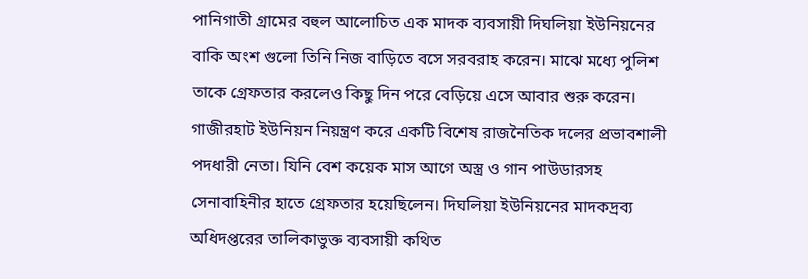পানিগাতী গ্রামের বহুল আলোচিত এক মাদক ব্যবসায়ী দিঘলিয়া ইউনিয়নের বাকি অংশ গুলো তিনি নিজ বাড়িতে বসে সরবরাহ করেন। মাঝে মধ্যে পুলিশ তাকে গ্রেফতার করলেও কিছু দিন পরে বেড়িয়ে এসে আবার শুরু করেন।
গাজীরহাট ইউনিয়ন নিয়ন্ত্রণ করে একটি বিশেষ রাজনৈতিক দলের প্রভাবশালী পদধারী নেতা। যিনি বেশ কয়েক মাস আগে অস্ত্র ও গান পাউডারসহ সেনাবাহিনীর হাতে গ্রেফতার হয়েছিলেন। দিঘলিয়া ইউনিয়নের মাদকদ্রব্য অধিদপ্তরের তালিকাভুক্ত ব্যবসায়ী কথিত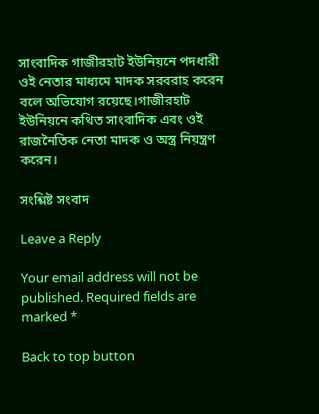সাংবাদিক গাজীরহাট ইউনিয়নে পদধারী ওই নেতার মাধ্যমে মাদক সরবরাহ করেন বলে অভিযোগ রয়েছে।গাজীরহাট ইউনিয়নে কথিত সাংবাদিক এবং ওই রাজনৈতিক নেতা মাদক ও অস্ত্র নিয়ন্ত্রণ করেন।

সংশ্লিষ্ট সংবাদ

Leave a Reply

Your email address will not be published. Required fields are marked *

Back to top button